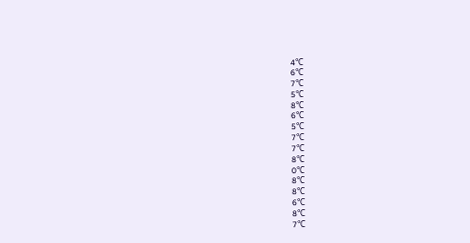4℃
6℃
7℃
5℃
8℃
6℃
5℃
7℃
7℃
8℃
0℃
8℃
8℃
6℃
8℃
7℃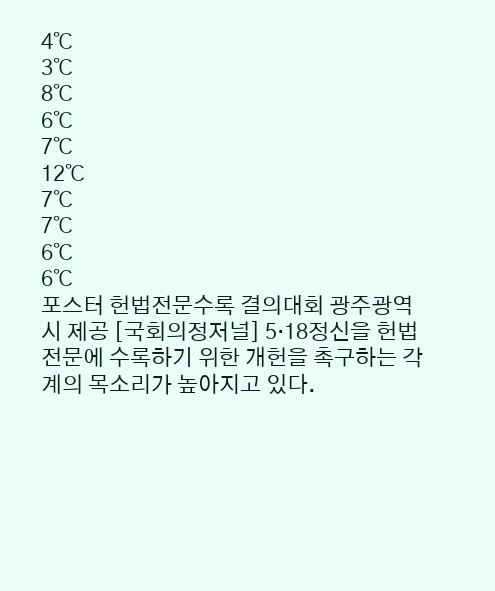4℃
3℃
8℃
6℃
7℃
12℃
7℃
7℃
6℃
6℃
포스터 헌법전문수록 결의대회 광주광역시 제공 [국회의정저널] 5·18정신을 헌법전문에 수록하기 위한 개헌을 촉구하는 각계의 목소리가 높아지고 있다.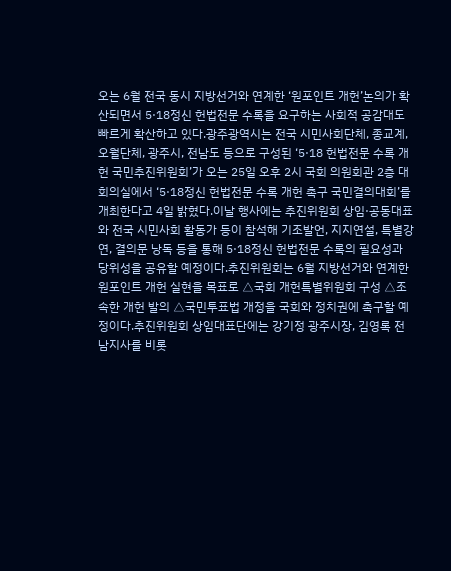오는 6월 전국 동시 지방선거와 연계한 ‘원포인트 개헌’논의가 확산되면서 5·18정신 헌법전문 수록을 요구하는 사회적 공감대도 빠르게 확산하고 있다.광주광역시는 전국 시민사회단체, 종교계, 오월단체, 광주시, 전남도 등으로 구성된 ‘5·18 헌법전문 수록 개헌 국민추진위원회’가 오는 25일 오후 2시 국회 의원회관 2층 대회의실에서 ‘5·18정신 헌법전문 수록 개헌 촉구 국민결의대회’를 개최한다고 4일 밝혔다.이날 행사에는 추진위원회 상임·공동대표와 전국 시민사회 활동가 등이 참석해 기조발언, 지지연설, 특별강연, 결의문 낭독 등을 통해 5·18정신 헌법전문 수록의 필요성과 당위성을 공유할 예정이다.추진위원회는 6월 지방선거와 연계한 원포인트 개헌 실현을 목표로 △국회 개헌특별위원회 구성 △조속한 개헌 발의 △국민투표법 개정을 국회와 정치권에 촉구할 예정이다.추진위원회 상임대표단에는 강기정 광주시장, 김영록 전남지사를 비롯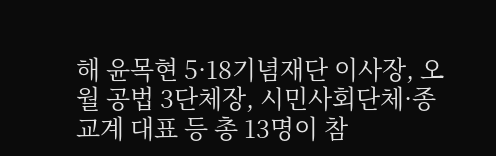해 윤목현 5·18기념재단 이사장, 오월 공법 3단체장, 시민사회단체·종교계 대표 등 총 13명이 참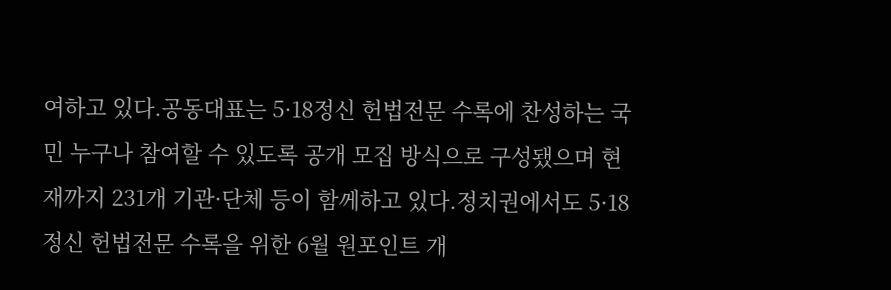여하고 있다.공동대표는 5·18정신 헌법전문 수록에 찬성하는 국민 누구나 참여할 수 있도록 공개 모집 방식으로 구성됐으며 현재까지 231개 기관·단체 등이 함께하고 있다.정치권에서도 5·18정신 헌법전문 수록을 위한 6월 원포인트 개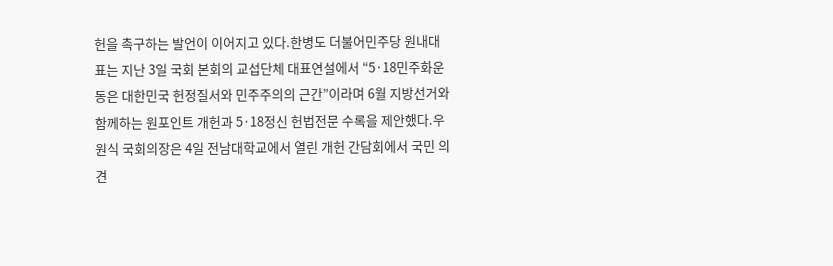헌을 촉구하는 발언이 이어지고 있다.한병도 더불어민주당 원내대표는 지난 3일 국회 본회의 교섭단체 대표연설에서 “5·18민주화운동은 대한민국 헌정질서와 민주주의의 근간”이라며 6월 지방선거와 함께하는 원포인트 개헌과 5·18정신 헌법전문 수록을 제안했다.우원식 국회의장은 4일 전남대학교에서 열린 개헌 간담회에서 국민 의견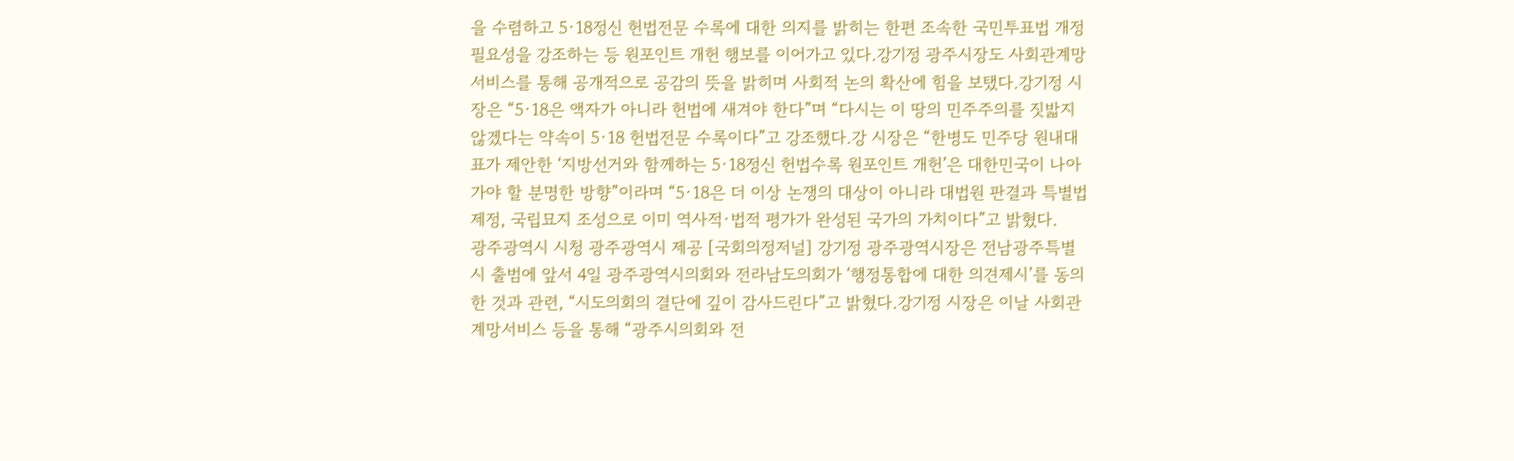을 수렴하고 5·18정신 헌법전문 수록에 대한 의지를 밝히는 한편 조속한 국민투표법 개정 필요성을 강조하는 등 원포인트 개헌 행보를 이어가고 있다.강기정 광주시장도 사회관계망서비스를 통해 공개적으로 공감의 뜻을 밝히며 사회적 논의 확산에 힘을 보탰다.강기정 시장은 “5·18은 액자가 아니라 헌법에 새겨야 한다”며 “다시는 이 땅의 민주주의를 짓밟지 않겠다는 약속이 5·18 헌법전문 수록이다”고 강조했다.강 시장은 “한병도 민주당 원내대표가 제안한 ‘지방선거와 함께하는 5·18정신 헌법수록 원포인트 개헌’은 대한민국이 나아가야 할 분명한 방향”이라며 “5·18은 더 이상 논쟁의 대상이 아니라 대법원 판결과 특별법 제정, 국립묘지 조성으로 이미 역사적·법적 평가가 완성된 국가의 가치이다”고 밝혔다.
광주광역시 시청 광주광역시 제공 [국회의정저널] 강기정 광주광역시장은 전남광주특별시 출범에 앞서 4일 광주광역시의회와 전라남도의회가 ‘행정통합에 대한 의견제시’를 동의한 것과 관련, “시도의회의 결단에 깊이 감사드린다”고 밝혔다.강기정 시장은 이날 사회관계망서비스 등을 통해 “광주시의회와 전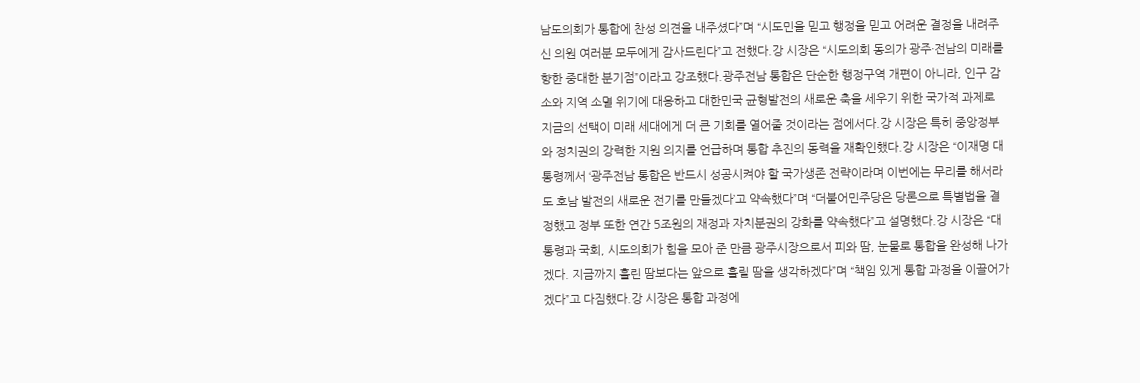남도의회가 통합에 찬성 의견을 내주셨다”며 “시도민을 믿고 행정을 믿고 어려운 결정을 내려주신 의원 여러분 모두에게 감사드린다”고 전했다.강 시장은 “시도의회 동의가 광주·전남의 미래를 향한 중대한 분기점”이라고 강조했다.광주전남 통합은 단순한 행정구역 개편이 아니라, 인구 감소와 지역 소멸 위기에 대응하고 대한민국 균형발전의 새로운 축을 세우기 위한 국가적 과제로 지금의 선택이 미래 세대에게 더 큰 기회를 열어줄 것이라는 점에서다.강 시장은 특히 중앙정부와 정치권의 강력한 지원 의지를 언급하며 통합 추진의 동력을 재확인했다.강 시장은 “이재명 대통령께서 ‘광주전남 통합은 반드시 성공시켜야 할 국가생존 전략이라며 이번에는 무리를 해서라도 호남 발전의 새로운 전기를 만들겠다’고 약속했다”며 “더불어민주당은 당론으로 특별법을 결정했고 정부 또한 연간 5조원의 재정과 자치분권의 강화를 약속했다”고 설명했다.강 시장은 “대통령과 국회, 시도의회가 힘을 모아 준 만큼 광주시장으로서 피와 땀, 눈물로 통합을 완성해 나가겠다. 지금까지 흘린 땀보다는 앞으로 흘릴 땀을 생각하겠다”며 “책임 있게 통합 과정을 이끌어가겠다”고 다짐했다.강 시장은 통합 과정에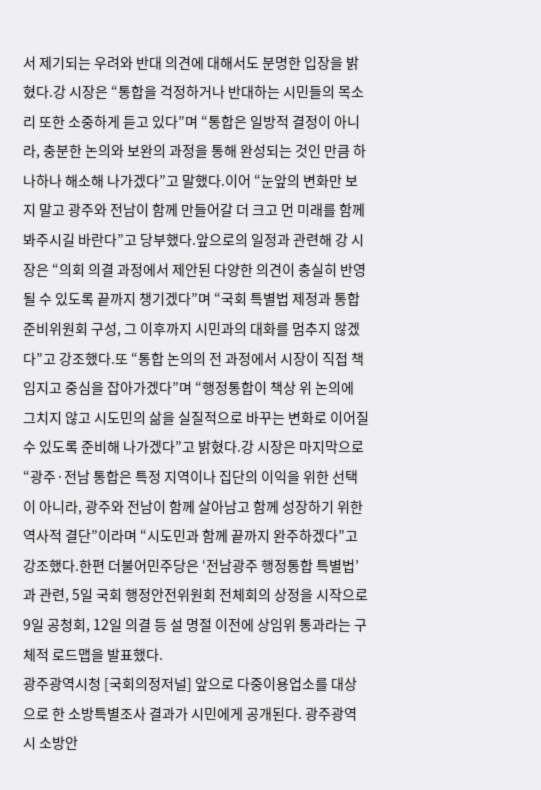서 제기되는 우려와 반대 의견에 대해서도 분명한 입장을 밝혔다.강 시장은 “통합을 걱정하거나 반대하는 시민들의 목소리 또한 소중하게 듣고 있다”며 “통합은 일방적 결정이 아니라, 충분한 논의와 보완의 과정을 통해 완성되는 것인 만큼 하나하나 해소해 나가겠다”고 말했다.이어 “눈앞의 변화만 보지 말고 광주와 전남이 함께 만들어갈 더 크고 먼 미래를 함께 봐주시길 바란다”고 당부했다.앞으로의 일정과 관련해 강 시장은 “의회 의결 과정에서 제안된 다양한 의견이 충실히 반영될 수 있도록 끝까지 챙기겠다”며 “국회 특별법 제정과 통합 준비위원회 구성, 그 이후까지 시민과의 대화를 멈추지 않겠다”고 강조했다.또 “통합 논의의 전 과정에서 시장이 직접 책임지고 중심을 잡아가겠다”며 “행정통합이 책상 위 논의에 그치지 않고 시도민의 삶을 실질적으로 바꾸는 변화로 이어질 수 있도록 준비해 나가겠다”고 밝혔다.강 시장은 마지막으로 “광주·전남 통합은 특정 지역이나 집단의 이익을 위한 선택이 아니라, 광주와 전남이 함께 살아남고 함께 성장하기 위한 역사적 결단”이라며 “시도민과 함께 끝까지 완주하겠다”고 강조했다.한편 더불어민주당은 ‘전남광주 행정통합 특별법’과 관련, 5일 국회 행정안전위원회 전체회의 상정을 시작으로 9일 공청회, 12일 의결 등 설 명절 이전에 상임위 통과라는 구체적 로드맵을 발표했다.
광주광역시청 [국회의정저널] 앞으로 다중이용업소를 대상으로 한 소방특별조사 결과가 시민에게 공개된다. 광주광역시 소방안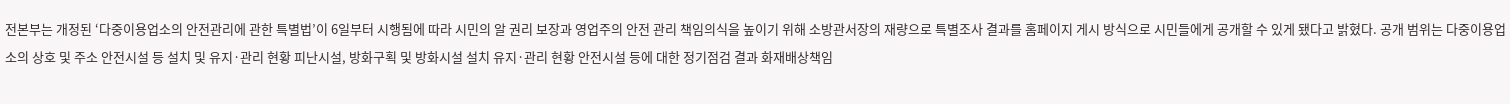전본부는 개정된 ‘다중이용업소의 안전관리에 관한 특별법’이 6일부터 시행됨에 따라 시민의 알 권리 보장과 영업주의 안전 관리 책임의식을 높이기 위해 소방관서장의 재량으로 특별조사 결과를 홈페이지 게시 방식으로 시민들에게 공개할 수 있게 됐다고 밝혔다. 공개 범위는 다중이용업소의 상호 및 주소 안전시설 등 설치 및 유지·관리 현황 피난시설, 방화구획 및 방화시설 설치 유지·관리 현황 안전시설 등에 대한 정기점검 결과 화재배상책임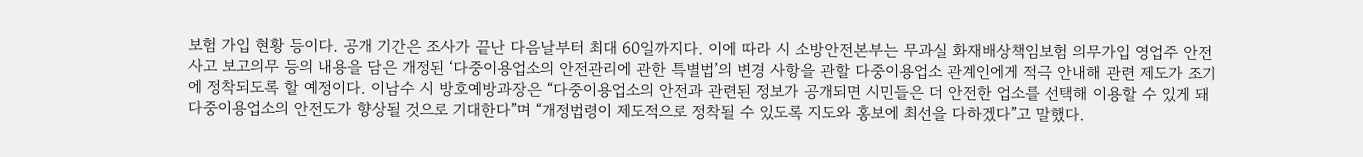보험 가입 현황 등이다. 공개 기간은 조사가 끝난 다음날부터 최대 60일까지다. 이에 따라 시 소방안전본부는 무과실 화재배상책임보험 의무가입 영업주 안전사고 보고의무 등의 내용을 담은 개정된 ‘다중이용업소의 안전관리에 관한 특별법’의 변경 사항을 관할 다중이용업소 관계인에게 적극 안내해 관련 제도가 조기에 정착되도록 할 예정이다. 이남수 시 방호예방과장은 “다중이용업소의 안전과 관련된 정보가 공개되면 시민들은 더 안전한 업소를 선택해 이용할 수 있게 돼 다중이용업소의 안전도가 향상될 것으로 기대한다”며 “개정법령이 제도적으로 정착될 수 있도록 지도와 홍보에 최선을 다하겠다”고 말했다.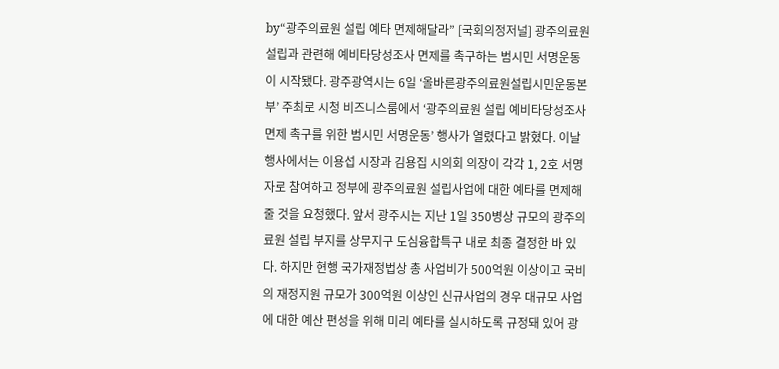by“광주의료원 설립 예타 면제해달라” [국회의정저널] 광주의료원 설립과 관련해 예비타당성조사 면제를 촉구하는 범시민 서명운동이 시작됐다. 광주광역시는 6일 ‘올바른광주의료원설립시민운동본부’ 주최로 시청 비즈니스룸에서 ‘광주의료원 설립 예비타당성조사 면제 촉구를 위한 범시민 서명운동’ 행사가 열렸다고 밝혔다. 이날 행사에서는 이용섭 시장과 김용집 시의회 의장이 각각 1, 2호 서명자로 참여하고 정부에 광주의료원 설립사업에 대한 예타를 면제해줄 것을 요청했다. 앞서 광주시는 지난 1일 350병상 규모의 광주의료원 설립 부지를 상무지구 도심융합특구 내로 최종 결정한 바 있다. 하지만 현행 국가재정법상 총 사업비가 500억원 이상이고 국비의 재정지원 규모가 300억원 이상인 신규사업의 경우 대규모 사업에 대한 예산 편성을 위해 미리 예타를 실시하도록 규정돼 있어 광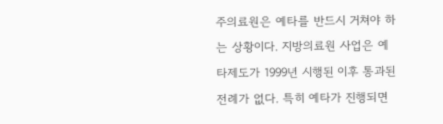주의료원은 예타를 반드시 거쳐야 하는 상황이다. 지방의료원 사업은 예타제도가 1999년 시행된 이후 통과된 전례가 없다. 특히 예타가 진행되면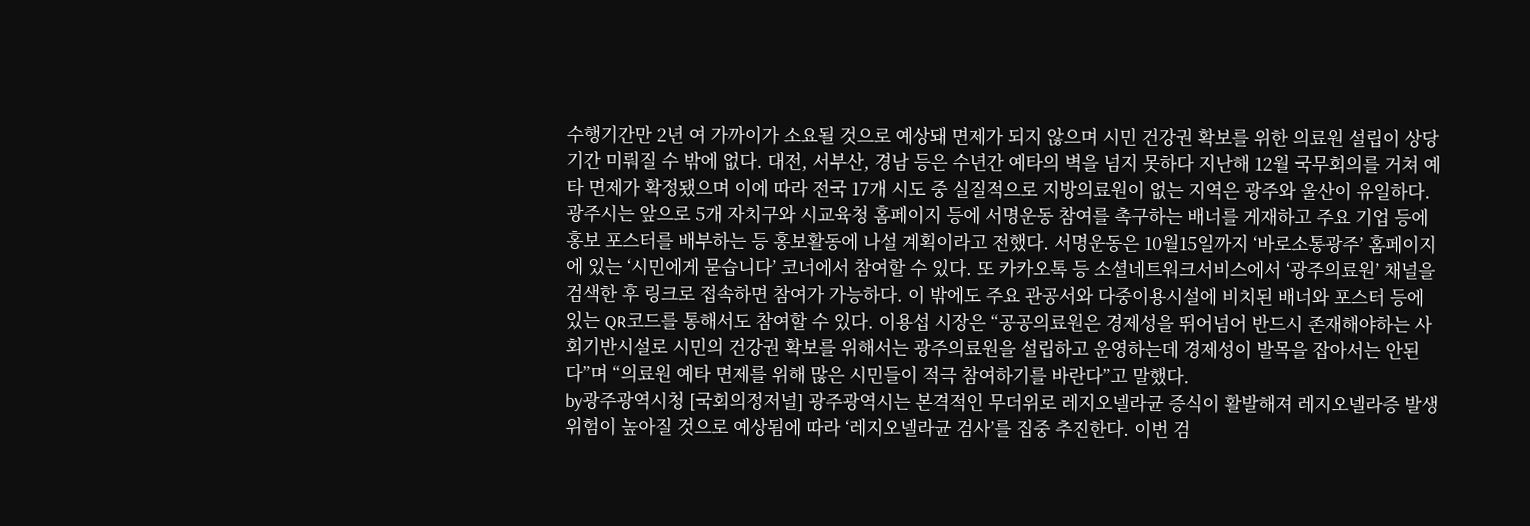수행기간만 2년 여 가까이가 소요될 것으로 예상돼 면제가 되지 않으며 시민 건강권 확보를 위한 의료원 설립이 상당기간 미뤄질 수 밖에 없다. 대전, 서부산, 경남 등은 수년간 예타의 벽을 넘지 못하다 지난해 12월 국무회의를 거쳐 예타 면제가 확정됐으며 이에 따라 전국 17개 시도 중 실질적으로 지방의료원이 없는 지역은 광주와 울산이 유일하다. 광주시는 앞으로 5개 자치구와 시교육청 홈페이지 등에 서명운동 참여를 촉구하는 배너를 게재하고 주요 기업 등에 홍보 포스터를 배부하는 등 홍보활동에 나설 계획이라고 전했다. 서명운동은 10월15일까지 ‘바로소통광주’ 홈페이지에 있는 ‘시민에게 묻습니다’ 코너에서 참여할 수 있다. 또 카카오톡 등 소셜네트워크서비스에서 ‘광주의료원’ 채널을 검색한 후 링크로 접속하면 참여가 가능하다. 이 밖에도 주요 관공서와 다중이용시설에 비치된 배너와 포스터 등에 있는 QR코드를 통해서도 참여할 수 있다. 이용섭 시장은 “공공의료원은 경제성을 뛰어넘어 반드시 존재해야하는 사회기반시설로 시민의 건강권 확보를 위해서는 광주의료원을 설립하고 운영하는데 경제성이 발목을 잡아서는 안된다”며 “의료원 예타 면제를 위해 많은 시민들이 적극 참여하기를 바란다”고 말했다.
by광주광역시청 [국회의정저널] 광주광역시는 본격적인 무더위로 레지오넬라균 증식이 활발해져 레지오넬라증 발생 위험이 높아질 것으로 예상됨에 따라 ‘레지오넬라균 검사’를 집중 추진한다. 이번 검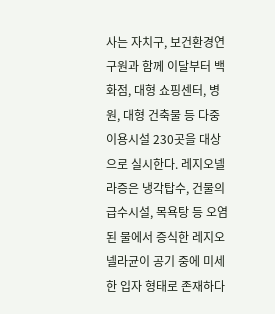사는 자치구, 보건환경연구원과 함께 이달부터 백화점, 대형 쇼핑센터, 병원, 대형 건축물 등 다중이용시설 230곳을 대상으로 실시한다. 레지오넬라증은 냉각탑수, 건물의 급수시설, 목욕탕 등 오염된 물에서 증식한 레지오넬라균이 공기 중에 미세한 입자 형태로 존재하다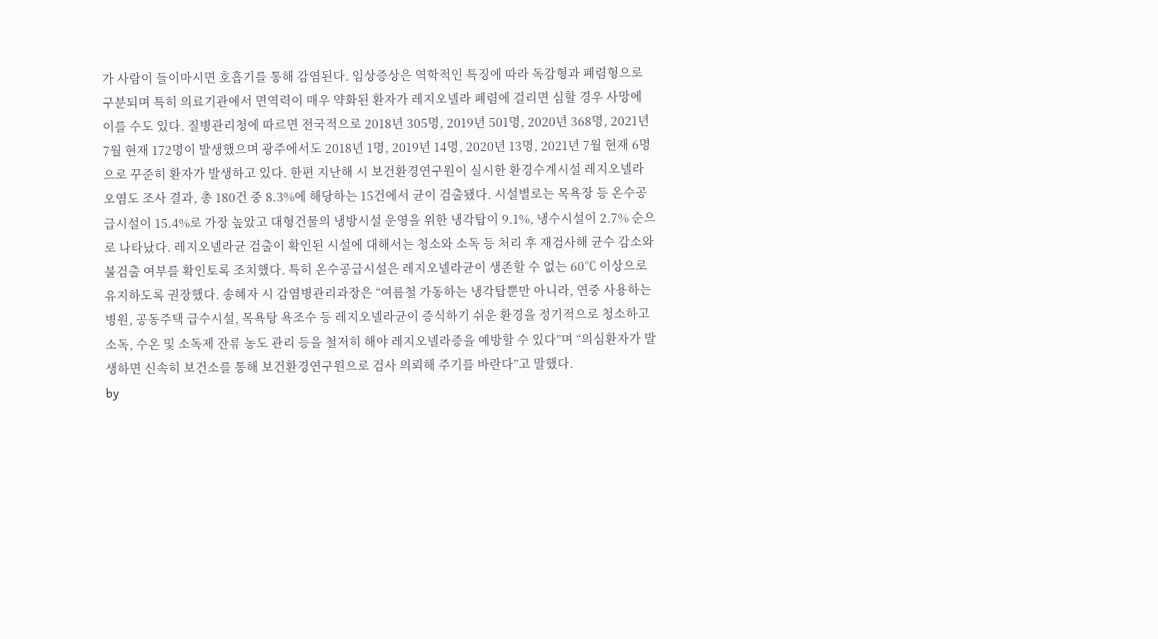가 사람이 들이마시면 호흡기를 통해 감염된다. 임상증상은 역학적인 특징에 따라 독감형과 폐렴형으로 구분되며 특히 의료기관에서 면역력이 매우 약화된 환자가 레지오넬라 폐렴에 걸리면 심할 경우 사망에 이를 수도 있다. 질병관리청에 따르면 전국적으로 2018년 305명, 2019년 501명, 2020년 368명, 2021년 7월 현재 172명이 발생했으며 광주에서도 2018년 1명, 2019년 14명, 2020년 13명, 2021년 7월 현재 6명으로 꾸준히 환자가 발생하고 있다. 한편 지난해 시 보건환경연구원이 실시한 환경수계시설 레지오넬라 오염도 조사 결과, 총 180건 중 8.3%에 해당하는 15건에서 균이 검출됐다. 시설별로는 목욕장 등 온수공급시설이 15.4%로 가장 높았고 대형건물의 냉방시설 운영을 위한 냉각탑이 9.1%, 냉수시설이 2.7% 순으로 나타났다. 레지오넬라균 검출이 확인된 시설에 대해서는 청소와 소독 등 처리 후 재검사해 균수 감소와 불검출 여부를 확인토록 조치했다. 특히 온수공급시설은 레지오넬라균이 생존할 수 없는 60℃ 이상으로 유지하도록 권장했다. 송혜자 시 감염병관리과장은 “여름철 가동하는 냉각탑뿐만 아니라, 연중 사용하는 병원, 공동주택 급수시설, 목욕탕 욕조수 등 레지오넬라균이 증식하기 쉬운 환경을 정기적으로 청소하고 소독, 수온 및 소독제 잔류 농도 관리 등을 철저히 해야 레지오넬라증을 예방할 수 있다”며 “의심환자가 발생하면 신속히 보건소를 통해 보건환경연구원으로 검사 의뢰해 주기를 바란다”고 말했다.
by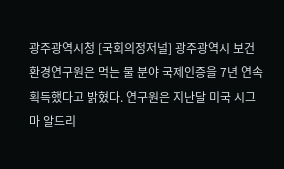광주광역시청 [국회의정저널] 광주광역시 보건환경연구원은 먹는 물 분야 국제인증을 7년 연속 획득했다고 밝혔다. 연구원은 지난달 미국 시그마 알드리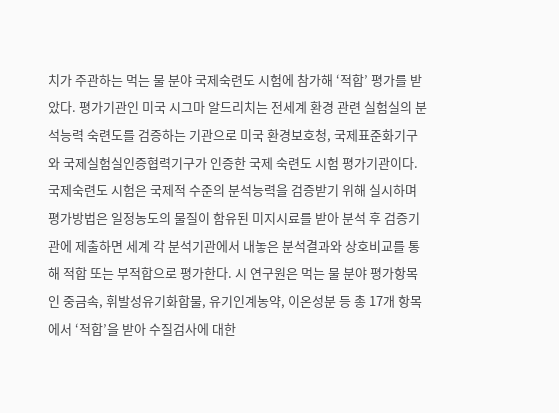치가 주관하는 먹는 물 분야 국제숙련도 시험에 참가해 ‘적합’ 평가를 받았다. 평가기관인 미국 시그마 알드리치는 전세계 환경 관련 실험실의 분석능력 숙련도를 검증하는 기관으로 미국 환경보호청, 국제표준화기구와 국제실험실인증협력기구가 인증한 국제 숙련도 시험 평가기관이다. 국제숙련도 시험은 국제적 수준의 분석능력을 검증받기 위해 실시하며 평가방법은 일정농도의 물질이 함유된 미지시료를 받아 분석 후 검증기관에 제출하면 세계 각 분석기관에서 내놓은 분석결과와 상호비교를 통해 적합 또는 부적합으로 평가한다. 시 연구원은 먹는 물 분야 평가항목인 중금속, 휘발성유기화합물, 유기인계농약, 이온성분 등 총 17개 항목에서 ‘적합’을 받아 수질검사에 대한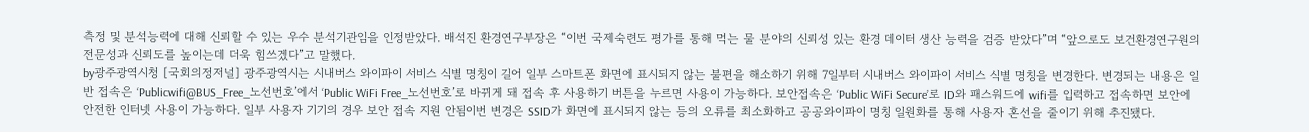측정 및 분석능력에 대해 신뢰할 수 있는 우수 분석기관임을 인정받았다. 배석진 환경연구부장은 “이번 국제숙련도 평가를 통해 먹는 물 분야의 신뢰성 있는 환경 데이터 생산 능력을 검증 받았다”며 “앞으로도 보건환경연구원의 전문성과 신뢰도를 높이는데 더욱 힘쓰겠다”고 말했다.
by광주광역시청 [국회의정저널] 광주광역시는 시내버스 와이파이 서비스 식별 명칭이 길어 일부 스마트폰 화면에 표시되지 않는 불편을 해소하기 위해 7일부터 시내버스 와이파이 서비스 식별 명칭을 변경한다. 변경되는 내용은 일반 접속은 ‘Publicwifi@BUS_Free_노선번호’에서 ‘Public WiFi Free_노선번호’로 바뀌게 돼 접속 후 사용하기 버튼을 누르면 사용이 가능하다. 보안접속은 ‘Public WiFi Secure’로 ID와 패스워드에 wifi를 입력하고 접속하면 보안에 안전한 인터넷 사용이 가능하다. 일부 사용자 기기의 경우 보안 접속 지원 안됨이번 변경은 SSID가 화면에 표시되지 않는 등의 오류를 최소화하고 공공와이파이 명칭 일원화를 통해 사용자 혼선을 줄이기 위해 추진됐다.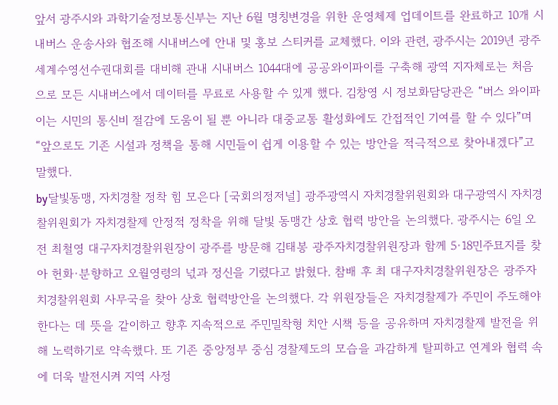앞서 광주시와 과학기술정보통신부는 지난 6월 명칭변경을 위한 운영체제 업데이트를 완료하고 10개 시내버스 운송사와 협조해 시내버스에 안내 및 홍보 스티커를 교체했다. 이와 관련, 광주시는 2019년 광주세계수영선수권대회를 대비해 관내 시내버스 1044대에 공공와이파이를 구축해 광역 지자체로는 처음으로 모든 시내버스에서 데이터를 무료로 사용할 수 있게 했다. 김창영 시 정보화담당관은 “버스 와이파이는 시민의 통신비 절감에 도움이 될 뿐 아니라 대중교통 활성화에도 간접적인 기여를 할 수 있다”며 “앞으로도 기존 시설과 정책을 통해 시민들이 쉽게 이용할 수 있는 방안을 적극적으로 찾아내겠다”고 말했다.
by달빛동맹, 자치경찰 정착 힘 모은다 [국회의정저널] 광주광역시 자치경찰위원회와 대구광역시 자치경찰위원회가 자치경찰제 안정적 정착을 위해 달빛 동맹간 상호 협력 방안을 논의했다. 광주시는 6일 오전 최철영 대구자치경찰위원장이 광주를 방문해 김태봉 광주자치경찰위원장과 함께 5·18민주묘지를 찾아 헌화·분향하고 오월영령의 넋과 정신을 기렸다고 밝혔다. 참배 후 최 대구자치경찰위원장은 광주자치경찰위원회 사무국을 찾아 상호 협력방안을 논의했다. 각 위원장들은 자치경찰제가 주민이 주도해야 한다는 데 뜻을 같이하고 향후 지속적으로 주민밀착형 치안 시책 등을 공유하며 자치경찰제 발전을 위해 노력하기로 약속했다. 또 기존 중앙정부 중심 경찰제도의 모습을 과감하게 탈피하고 연계와 협력 속에 더욱 발전시켜 지역 사정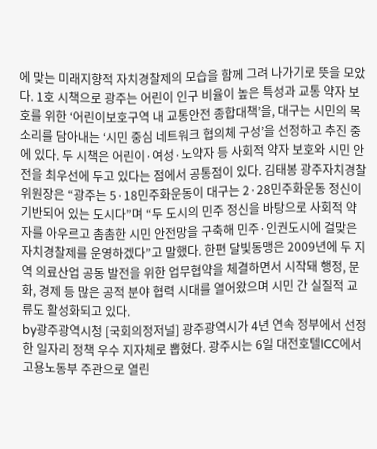에 맞는 미래지향적 자치경찰제의 모습을 함께 그려 나가기로 뜻을 모았다. 1호 시책으로 광주는 어린이 인구 비율이 높은 특성과 교통 약자 보호를 위한 ‘어린이보호구역 내 교통안전 종합대책’을, 대구는 시민의 목소리를 담아내는 ‘시민 중심 네트워크 협의체 구성’을 선정하고 추진 중에 있다. 두 시책은 어린이·여성·노약자 등 사회적 약자 보호와 시민 안전을 최우선에 두고 있다는 점에서 공통점이 있다. 김태봉 광주자치경찰위원장은 “광주는 5·18민주화운동이 대구는 2·28민주화운동 정신이 기반되어 있는 도시다”며 “두 도시의 민주 정신을 바탕으로 사회적 약자를 아우르고 촘촘한 시민 안전망을 구축해 민주·인권도시에 걸맞은 자치경찰제를 운영하겠다”고 말했다. 한편 달빛동맹은 2009년에 두 지역 의료산업 공동 발전을 위한 업무협약을 체결하면서 시작돼 행정, 문화, 경제 등 많은 공적 분야 협력 시대를 열어왔으며 시민 간 실질적 교류도 활성화되고 있다.
by광주광역시청 [국회의정저널] 광주광역시가 4년 연속 정부에서 선정한 일자리 정책 우수 지자체로 뽑혔다. 광주시는 6일 대전호텔ICC에서 고용노동부 주관으로 열린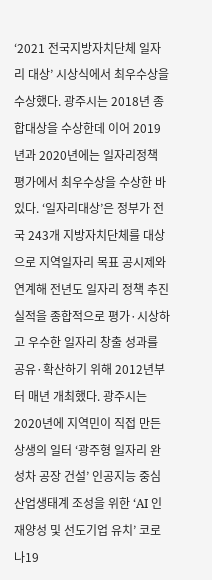‘2021 전국지방자치단체 일자리 대상’ 시상식에서 최우수상을 수상했다. 광주시는 2018년 종합대상을 수상한데 이어 2019년과 2020년에는 일자리정책 평가에서 최우수상을 수상한 바 있다. ‘일자리대상’은 정부가 전국 243개 지방자치단체를 대상으로 지역일자리 목표 공시제와 연계해 전년도 일자리 정책 추진실적을 종합적으로 평가·시상하고 우수한 일자리 창출 성과를 공유·확산하기 위해 2012년부터 매년 개최했다. 광주시는 2020년에 지역민이 직접 만든 상생의 일터 ‘광주형 일자리 완성차 공장 건설’ 인공지능 중심 산업생태계 조성을 위한 ‘AI 인재양성 및 선도기업 유치’ 코로나19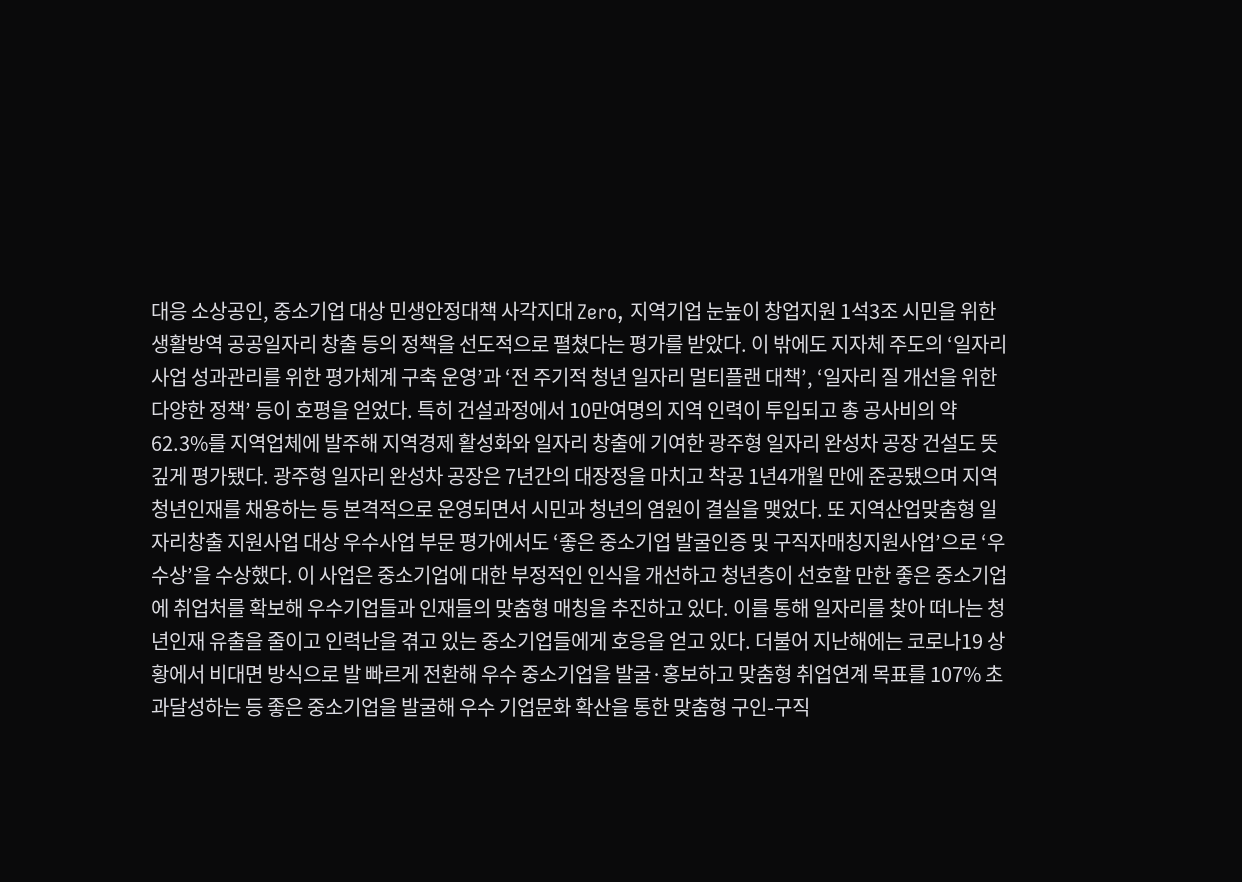대응 소상공인, 중소기업 대상 민생안정대책 사각지대 Zero, 지역기업 눈높이 창업지원 1석3조 시민을 위한 생활방역 공공일자리 창출 등의 정책을 선도적으로 펼쳤다는 평가를 받았다. 이 밖에도 지자체 주도의 ‘일자리사업 성과관리를 위한 평가체계 구축 운영’과 ‘전 주기적 청년 일자리 멀티플랜 대책’, ‘일자리 질 개선을 위한 다양한 정책’ 등이 호평을 얻었다. 특히 건설과정에서 10만여명의 지역 인력이 투입되고 총 공사비의 약 62.3%를 지역업체에 발주해 지역경제 활성화와 일자리 창출에 기여한 광주형 일자리 완성차 공장 건설도 뜻깊게 평가됐다. 광주형 일자리 완성차 공장은 7년간의 대장정을 마치고 착공 1년4개월 만에 준공됐으며 지역 청년인재를 채용하는 등 본격적으로 운영되면서 시민과 청년의 염원이 결실을 맺었다. 또 지역산업맞춤형 일자리창출 지원사업 대상 우수사업 부문 평가에서도 ‘좋은 중소기업 발굴인증 및 구직자매칭지원사업’으로 ‘우수상’을 수상했다. 이 사업은 중소기업에 대한 부정적인 인식을 개선하고 청년층이 선호할 만한 좋은 중소기업에 취업처를 확보해 우수기업들과 인재들의 맞춤형 매칭을 추진하고 있다. 이를 통해 일자리를 찾아 떠나는 청년인재 유출을 줄이고 인력난을 겪고 있는 중소기업들에게 호응을 얻고 있다. 더불어 지난해에는 코로나19 상황에서 비대면 방식으로 발 빠르게 전환해 우수 중소기업을 발굴·홍보하고 맞춤형 취업연계 목표를 107% 초과달성하는 등 좋은 중소기업을 발굴해 우수 기업문화 확산을 통한 맞춤형 구인-구직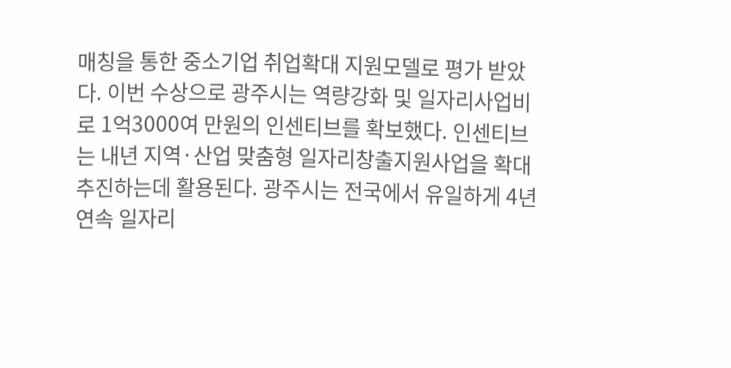매칭을 통한 중소기업 취업확대 지원모델로 평가 받았다. 이번 수상으로 광주시는 역량강화 및 일자리사업비로 1억3000여 만원의 인센티브를 확보했다. 인센티브는 내년 지역·산업 맞춤형 일자리창출지원사업을 확대 추진하는데 활용된다. 광주시는 전국에서 유일하게 4년 연속 일자리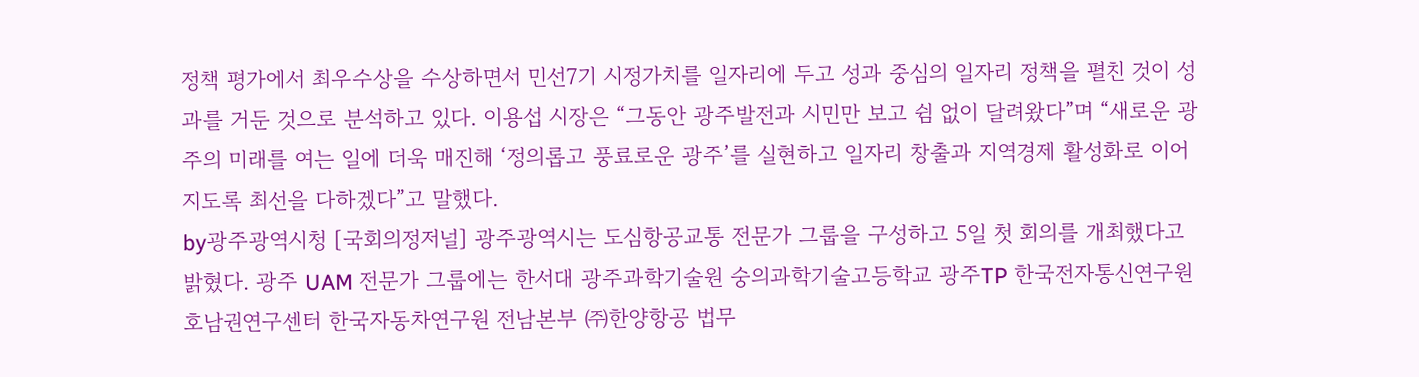정책 평가에서 최우수상을 수상하면서 민선7기 시정가치를 일자리에 두고 성과 중심의 일자리 정책을 펼친 것이 성과를 거둔 것으로 분석하고 있다. 이용섭 시장은 “그동안 광주발전과 시민만 보고 쉼 없이 달려왔다”며 “새로운 광주의 미래를 여는 일에 더욱 매진해 ‘정의롭고 풍료로운 광주’를 실현하고 일자리 창출과 지역경제 활성화로 이어지도록 최선을 다하겠다”고 말했다.
by광주광역시청 [국회의정저널] 광주광역시는 도심항공교통 전문가 그룹을 구성하고 5일 첫 회의를 개최했다고 밝혔다. 광주 UAM 전문가 그룹에는 한서대 광주과학기술원 숭의과학기술고등학교 광주TP 한국전자통신연구원 호남권연구센터 한국자동차연구원 전남본부 ㈜한양항공 법무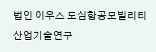법인 이우스 도심항공모빌리티산업기술연구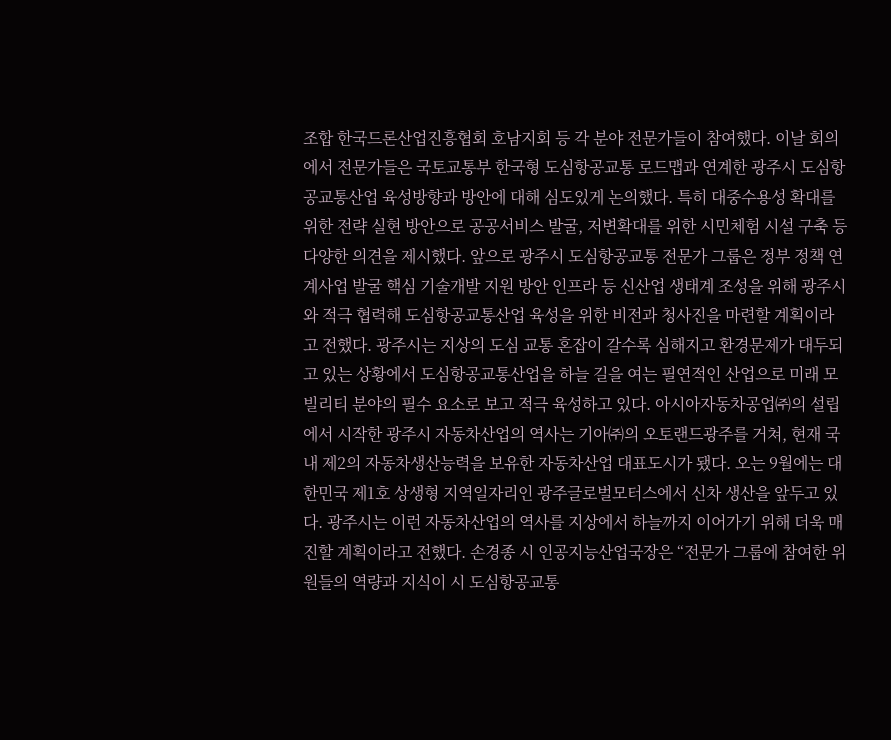조합 한국드론산업진흥협회 호남지회 등 각 분야 전문가들이 참여했다. 이날 회의에서 전문가들은 국토교통부 한국형 도심항공교통 로드맵과 연계한 광주시 도심항공교통산업 육성방향과 방안에 대해 심도있게 논의했다. 특히 대중수용성 확대를 위한 전략 실현 방안으로 공공서비스 발굴, 저변확대를 위한 시민체험 시설 구축 등 다양한 의견을 제시했다. 앞으로 광주시 도심항공교통 전문가 그룹은 정부 정책 연계사업 발굴 핵심 기술개발 지원 방안 인프라 등 신산업 생태계 조성을 위해 광주시와 적극 협력해 도심항공교통산업 육성을 위한 비전과 청사진을 마련할 계획이라고 전했다. 광주시는 지상의 도심 교통 혼잡이 갈수록 심해지고 환경문제가 대두되고 있는 상황에서 도심항공교통산업을 하늘 길을 여는 필연적인 산업으로 미래 모빌리티 분야의 필수 요소로 보고 적극 육성하고 있다. 아시아자동차공업㈜의 설립에서 시작한 광주시 자동차산업의 역사는 기아㈜의 오토랜드광주를 거쳐, 현재 국내 제2의 자동차생산능력을 보유한 자동차산업 대표도시가 됐다. 오는 9월에는 대한민국 제1호 상생형 지역일자리인 광주글로벌모터스에서 신차 생산을 앞두고 있다. 광주시는 이런 자동차산업의 역사를 지상에서 하늘까지 이어가기 위해 더욱 매진할 계획이라고 전했다. 손경종 시 인공지능산업국장은 “전문가 그룹에 참여한 위원들의 역량과 지식이 시 도심항공교통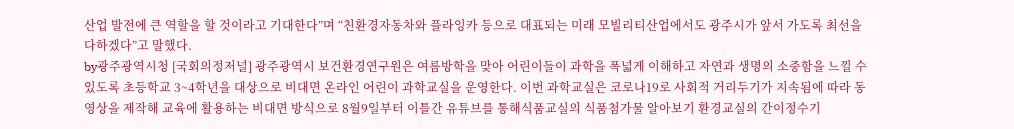산업 발전에 큰 역할을 할 것이라고 기대한다”며 “친환경자동차와 플라잉카 등으로 대표되는 미래 모빌리티산업에서도 광주시가 앞서 가도록 최선을 다하겠다”고 말했다.
by광주광역시청 [국회의정저널] 광주광역시 보건환경연구원은 여름방학을 맞아 어린이들이 과학을 폭넓게 이해하고 자연과 생명의 소중함을 느낄 수 있도록 초등학교 3~4학년을 대상으로 비대면 온라인 어린이 과학교실을 운영한다. 이번 과학교실은 코로나19로 사회적 거리두기가 지속됨에 따라 동영상을 제작해 교육에 활용하는 비대면 방식으로 8월9일부터 이틀간 유튜브를 통해식품교실의 식품첨가물 알아보기 환경교실의 간이정수기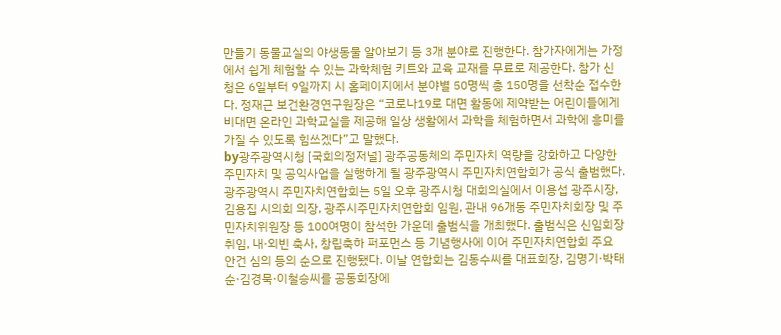만들기 동물교실의 야생동물 알아보기 등 3개 분야로 진행한다. 참가자에게는 가정에서 쉽게 체험할 수 있는 과학체험 키트와 교육 교재를 무료로 제공한다. 참가 신청은 6일부터 9일까지 시 홈페이지에서 분야별 50명씩 총 150명을 선착순 접수한다. 정재근 보건환경연구원장은 “코로나19로 대면 활동에 제약받는 어린이들에게 비대면 온라인 과학교실을 제공해 일상 생활에서 과학을 체험하면서 과학에 흥미를 가질 수 있도록 힘쓰겠다”고 말했다.
by광주광역시청 [국회의정저널] 광주공동체의 주민자치 역량을 강화하고 다양한 주민자치 및 공익사업을 실행하게 될 광주광역시 주민자치연합회가 공식 출범했다. 광주광역시 주민자치연합회는 5일 오후 광주시청 대회의실에서 이용섭 광주시장, 김용집 시의회 의장, 광주시주민자치연합회 임원, 관내 96개동 주민자치회장 및 주민자치위원장 등 100여명이 참석한 가운데 출범식을 개최했다. 출범식은 신임회장 취임, 내·외빈 축사, 창립축하 퍼포먼스 등 기념행사에 이어 주민자치연합회 주요 안건 심의 등의 순으로 진행됐다. 이날 연합회는 김동수씨를 대표회장, 김명기·박태순·김경묵·이철승씨를 공동회장에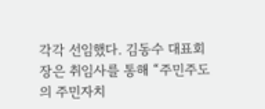각각 선임했다. 김동수 대표회장은 취임사를 통해 “주민주도의 주민자치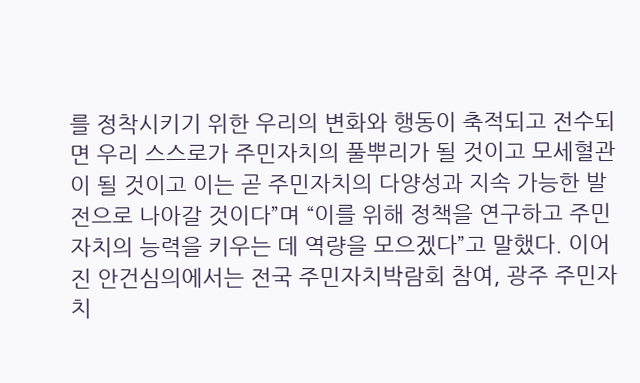를 정착시키기 위한 우리의 변화와 행동이 축적되고 전수되면 우리 스스로가 주민자치의 풀뿌리가 될 것이고 모세혈관이 될 것이고 이는 곧 주민자치의 다양성과 지속 가능한 발전으로 나아갈 것이다”며 “이를 위해 정책을 연구하고 주민자치의 능력을 키우는 데 역량을 모으겠다”고 말했다. 이어진 안건심의에서는 전국 주민자치박람회 참여, 광주 주민자치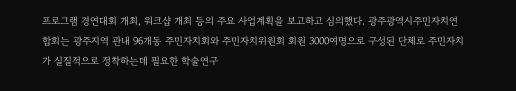프로그램 경연대회 개최, 워크샵 개최 등의 주요 사업계획을 보고하고 심의했다. 광주광역시주민자치연합회는 광주지역 관내 96개동 주민자치회와 주민자치위원회 회원 3000여명으로 구성된 단체로 주민자치가 실질적으로 정착하는데 필요한 학술연구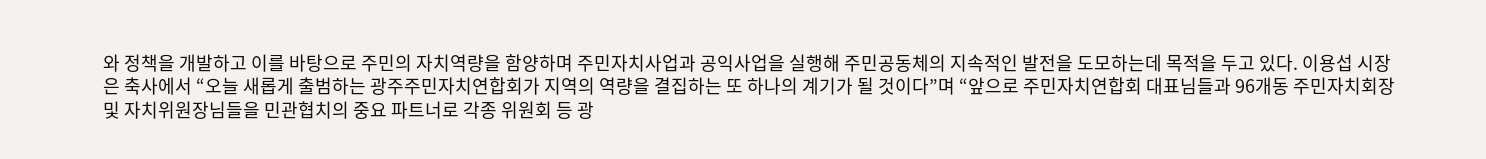와 정책을 개발하고 이를 바탕으로 주민의 자치역량을 함양하며 주민자치사업과 공익사업을 실행해 주민공동체의 지속적인 발전을 도모하는데 목적을 두고 있다. 이용섭 시장은 축사에서 “오늘 새롭게 출범하는 광주주민자치연합회가 지역의 역량을 결집하는 또 하나의 계기가 될 것이다”며 “앞으로 주민자치연합회 대표님들과 96개동 주민자치회장 및 자치위원장님들을 민관협치의 중요 파트너로 각종 위원회 등 광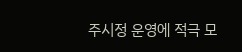주시정 운영에 적극 모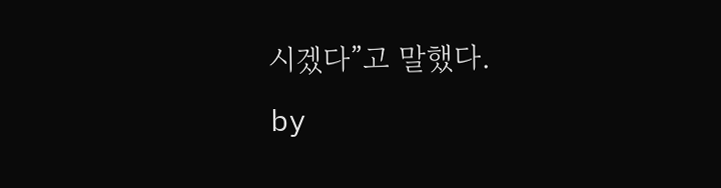시겠다”고 말했다.
by